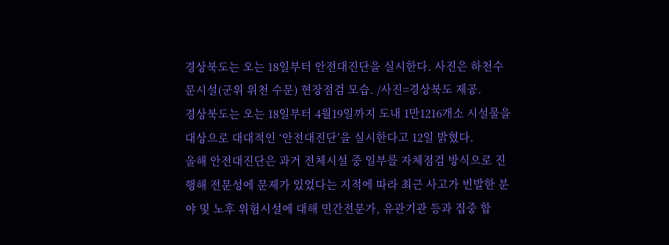경상북도는 오는 18일부터 안전대진단을 실시한다. 사진은 하천수문시설(군위 위천 수문) 현장점검 모습. /사진=경상북도 제공.
경상북도는 오는 18일부터 4월19일까지 도내 1만1216개소 시설물을 대상으로 대대적인 ‘안전대진단’을 실시한다고 12일 밝혔다.
올해 안전대진단은 과거 전체시설 중 일부를 자체점검 방식으로 진행해 전문성에 문제가 있었다는 지적에 따라 최근 사고가 빈발한 분야 및 노후 위험시설에 대해 민간전문가, 유관기관 등과 집중 합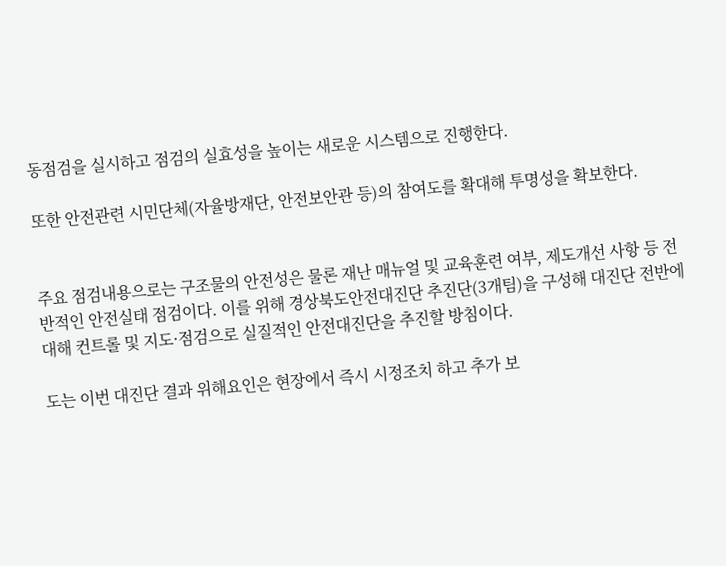동점검을 실시하고 점검의 실효성을 높이는 새로운 시스템으로 진행한다.

또한 안전관련 시민단체(자율방재단, 안전보안관 등)의 참여도를 확대해 투명성을 확보한다.


주요 점검내용으로는 구조물의 안전성은 물론 재난 매뉴얼 및 교육훈련 여부, 제도개선 사항 등 전반적인 안전실태 점검이다. 이를 위해 경상북도안전대진단 추진단(3개팀)을 구성해 대진단 전반에 대해 컨트롤 및 지도·점검으로 실질적인 안전대진단을 추진할 방침이다.

도는 이번 대진단 결과 위해요인은 현장에서 즉시 시정조치 하고 추가 보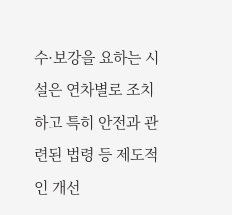수·보강을 요하는 시설은 연차별로 조치하고 특히 안전과 관련된 법령 등 제도적인 개선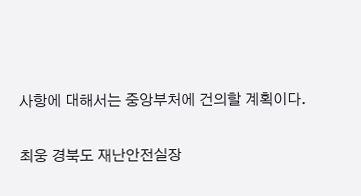사항에 대해서는 중앙부처에 건의할 계획이다.

최웅 경북도 재난안전실장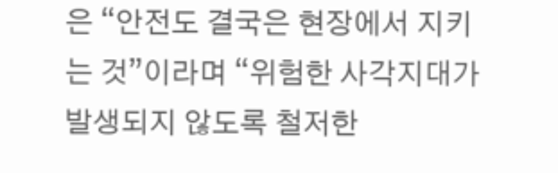은 “안전도 결국은 현장에서 지키는 것”이라며 “위험한 사각지대가 발생되지 않도록 철저한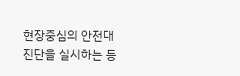현장중심의 안전대진단을 실시하는 등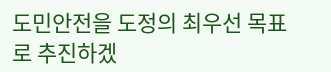도민안전을 도정의 최우선 목표로 추진하겠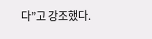다”고 강조했다.